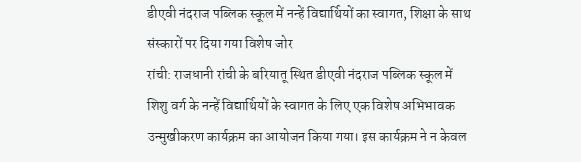डीएवी नंदराज पब्लिक स्कूल में नन्हें विद्यार्थियों का स्वागत, शिक्षा के साथ संस्कारों पर दिया गया विशेष जोर
रांची: राजधानी रांची के बरियातू स्थित डीएवी नंदराज पब्लिक स्कूल में शिशु वर्ग के नन्हें विद्यार्थियों के स्वागत के लिए एक विशेष अभिभावक उन्मुखीकरण कार्यक्रम का आयोजन किया गया। इस कार्यक्रम ने न केवल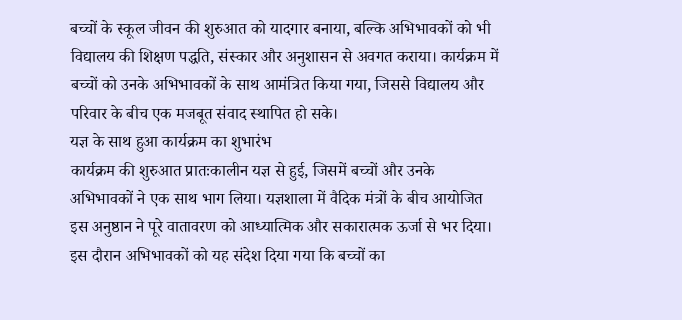बच्चों के स्कूल जीवन की शुरुआत को यादगार बनाया, बल्कि अभिभावकों को भी विद्यालय की शिक्षण पद्धति, संस्कार और अनुशासन से अवगत कराया। कार्यक्रम में बच्चों को उनके अभिभावकों के साथ आमंत्रित किया गया, जिससे विद्यालय और परिवार के बीच एक मजबूत संवाद स्थापित हो सके।
यज्ञ के साथ हुआ कार्यक्रम का शुभारंभ
कार्यक्रम की शुरुआत प्रातःकालीन यज्ञ से हुई, जिसमें बच्चों और उनके अभिभावकों ने एक साथ भाग लिया। यज्ञशाला में वैदिक मंत्रों के बीच आयोजित इस अनुष्ठान ने पूरे वातावरण को आध्यात्मिक और सकारात्मक ऊर्जा से भर दिया। इस दौरान अभिभावकों को यह संदेश दिया गया कि बच्चों का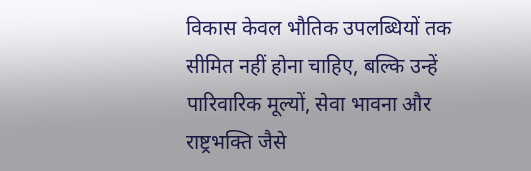विकास केवल भौतिक उपलब्धियों तक सीमित नहीं होना चाहिए, बल्कि उन्हें पारिवारिक मूल्यों, सेवा भावना और राष्ट्रभक्ति जैसे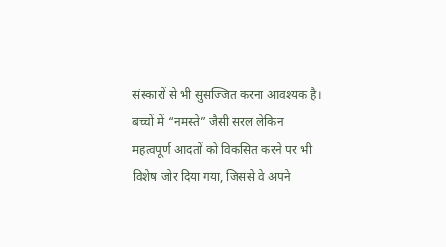संस्कारों से भी सुसज्जित करना आवश्यक है। बच्चों में “नमस्ते” जैसी सरल लेकिन महत्वपूर्ण आदतों को विकसित करने पर भी विशेष जोर दिया गया, जिससे वे अपने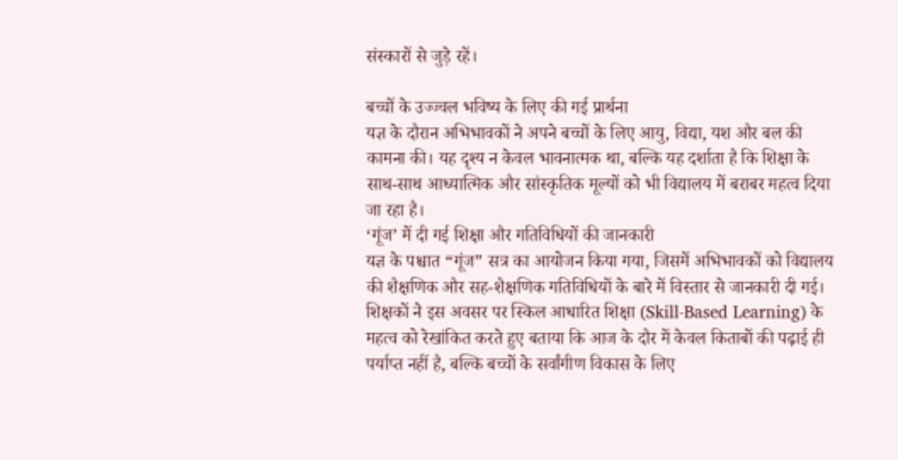संस्कारों से जुड़े रहें।

बच्चों के उज्ज्वल भविष्य के लिए की गई प्रार्थना
यज्ञ के दौरान अभिभावकों ने अपने बच्चों के लिए आयु, विद्या, यश और बल की कामना की। यह दृश्य न केवल भावनात्मक था, बल्कि यह दर्शाता है कि शिक्षा के साथ-साथ आध्यात्मिक और सांस्कृतिक मूल्यों को भी विद्यालय में बराबर महत्व दिया जा रहा है।
‘गूंज’ में दी गई शिक्षा और गतिविधियों की जानकारी
यज्ञ के पश्चात “गूंज” सत्र का आयोजन किया गया, जिसमें अभिभावकों को विद्यालय की शैक्षणिक और सह-शैक्षणिक गतिविधियों के बारे में विस्तार से जानकारी दी गई। शिक्षकों ने इस अवसर पर स्किल आधारित शिक्षा (Skill-Based Learning) के महत्व को रेखांकित करते हुए बताया कि आज के दौर में केवल किताबों की पढ़ाई ही पर्याप्त नहीं है, बल्कि बच्चों के सर्वांगीण विकास के लिए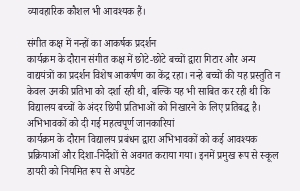व्यावहारिक कौशल भी आवश्यक हैं।

संगीत कक्ष में नन्हों का आकर्षक प्रदर्शन
कार्यक्रम के दौरान संगीत कक्ष में छोटे-छोटे बच्चों द्वारा गिटार और अन्य वाद्ययंत्रों का प्रदर्शन विशेष आकर्षण का केंद्र रहा। नन्हे बच्चों की यह प्रस्तुति न केवल उनकी प्रतिभा को दर्शा रही थी, बल्कि यह भी साबित कर रही थी कि विद्यालय बच्चों के अंदर छिपी प्रतिभाओं को निखारने के लिए प्रतिबद्ध है।
अभिभावकों को दी गई महत्वपूर्ण जानकारियां
कार्यक्रम के दौरान विद्यालय प्रबंधन द्वारा अभिभावकों को कई आवश्यक प्रक्रियाओं और दिशा-निर्देशों से अवगत कराया गया। इनमें प्रमुख रूप से स्कूल डायरी को नियमित रूप से अपडेट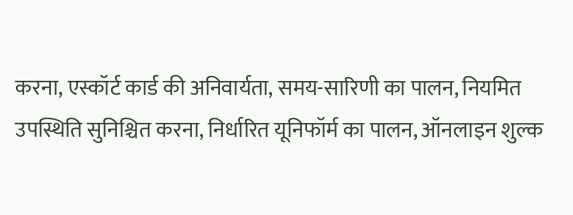करना, एस्कॉर्ट कार्ड की अनिवार्यता, समय-सारिणी का पालन, नियमित उपस्थिति सुनिश्चित करना, निर्धारित यूनिफॉर्म का पालन, ऑनलाइन शुल्क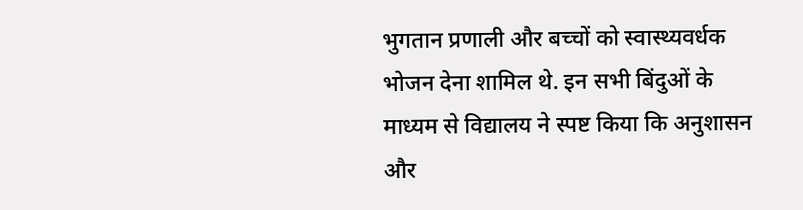भुगतान प्रणाली और बच्चों को स्वास्थ्यवर्धक भोजन देना शामिल थे. इन सभी बिंदुओं के माध्यम से विद्यालय ने स्पष्ट किया कि अनुशासन और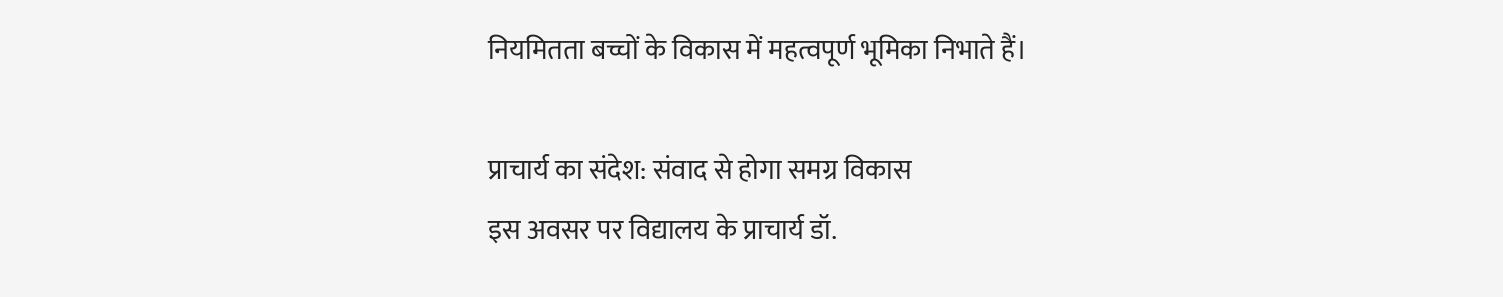नियमितता बच्चों के विकास में महत्वपूर्ण भूमिका निभाते हैं।

प्राचार्य का संदेश: संवाद से होगा समग्र विकास
इस अवसर पर विद्यालय के प्राचार्य डॉ.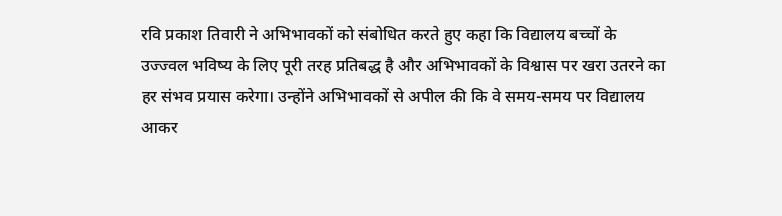रवि प्रकाश तिवारी ने अभिभावकों को संबोधित करते हुए कहा कि विद्यालय बच्चों के उज्ज्वल भविष्य के लिए पूरी तरह प्रतिबद्ध है और अभिभावकों के विश्वास पर खरा उतरने का हर संभव प्रयास करेगा। उन्होंने अभिभावकों से अपील की कि वे समय-समय पर विद्यालय आकर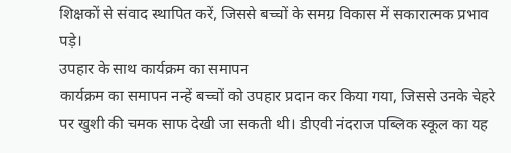शिक्षकों से संवाद स्थापित करें, जिससे बच्चों के समग्र विकास में सकारात्मक प्रभाव पड़े।
उपहार के साथ कार्यक्रम का समापन
कार्यक्रम का समापन नन्हें बच्चों को उपहार प्रदान कर किया गया, जिससे उनके चेहरे पर खुशी की चमक साफ देखी जा सकती थी। डीएवी नंदराज पब्लिक स्कूल का यह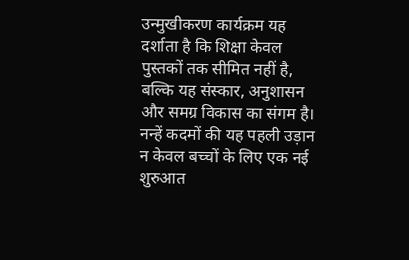उन्मुखीकरण कार्यक्रम यह दर्शाता है कि शिक्षा केवल पुस्तकों तक सीमित नहीं है, बल्कि यह संस्कार, अनुशासन और समग्र विकास का संगम है। नन्हें कदमों की यह पहली उड़ान न केवल बच्चों के लिए एक नई शुरुआत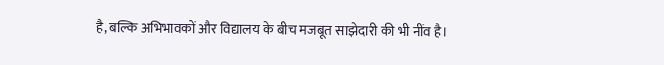है, बल्कि अभिभावकों और विद्यालय के बीच मजबूत साझेदारी की भी नींव है।